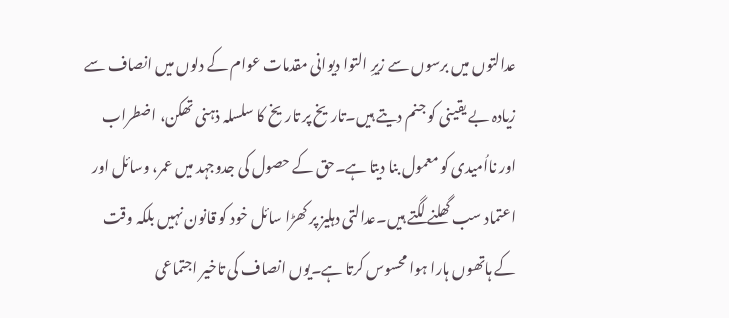عدالتوں میں برسوں سے زیرِ التوا دیوانی مقدمات عوام کے دلوں میں انصاف سے زیادہ بے یقینی کو جنم دیتے ہیں۔تاریخ پر تاریخ کا سلسلہ ذہنی تھکن، اضطراب اور نااُمیدی کو معمول بنا دیتا ہے۔حق کے حصول کی جدوجہد میں عمر، وسائل اور اعتماد سب گھلنے لگتے ہیں۔عدالتی دہلیز پر کھڑا سائل خود کو قانون نہیں بلکہ وقت کے ہاتھوں ہارا ہوا محسوس کرتا ہے۔یوں انصاف کی تاخیر اجتماعی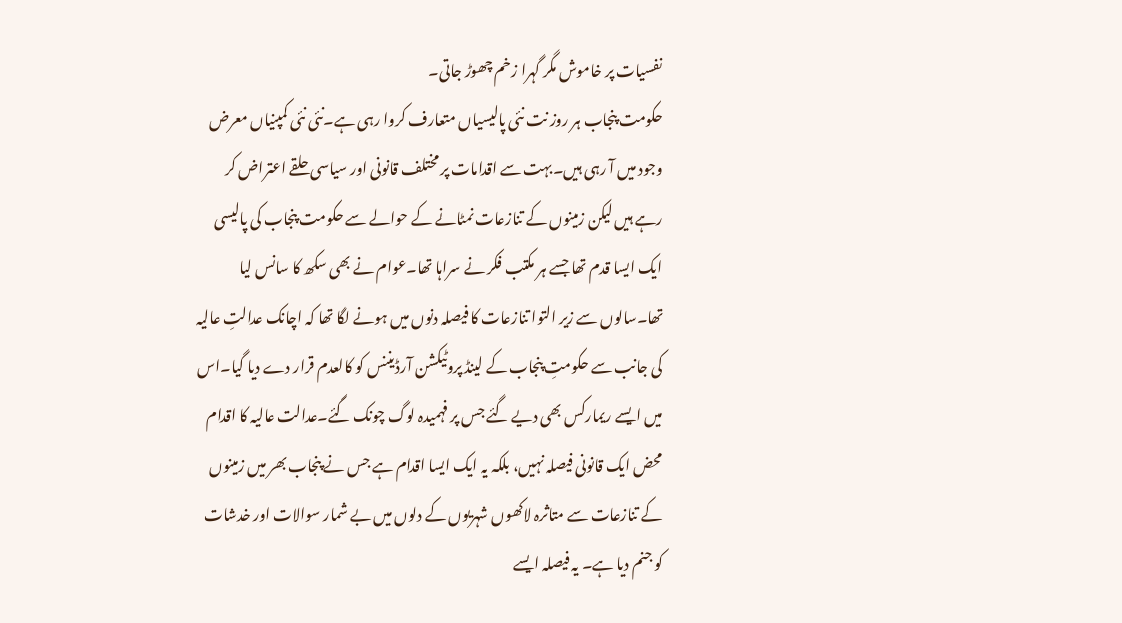نفسیات پر خاموش مگر گہرا زخم چھوڑ جاتی۔
حکومت پنجاب ہر روز نت نئی پالیسیاں متعارف کروا رہی ہے۔نئی نئی کمپنیاں معرض وجود میں آ رہی ہیں۔بہت سے اقدامات پر مختلف قانونی اور سیاسی حلقے اعتراض کر رہے ہیں لیکن زمینوں کے تنازعات نمٹانے کے حوالے سے حکومت پنجاب کی پالیسی ایک ایسا قدم تھا جسے ہر مکتب فکر نے سراہا تھا۔عوام نے بھی سکھ کا سانس لیا تھا۔سالوں سے زیر التوا تنازعات کا فیصلہ دنوں میں ہونے لگا تھا کہ اچانک عدالتِ عالیہ کی جانب سے حکومتِ پنجاب کے لینڈ پروٹیکشن آرڈیننس کو کالعدم قرار دے دیا گیا۔اس میں ایسے ریمارکس بھی دیے گئے جس پر فہمیدہ لوگ چونک گئے۔عدالت عالیہ کا اقدام محض ایک قانونی فیصلہ نہیں، بلکہ یہ ایک ایسا اقدام ہے جس نے پنجاب بھر میں زمینوں کے تنازعات سے متاثرہ لاکھوں شہریوں کے دلوں میں بے شمار سوالات اور خدشات کو جنم دیا ہے۔ یہ فیصلہ ایسے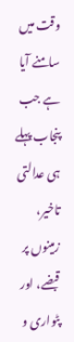وقت میں سامنے آیا ہے جب پنجاب پہلے ہی عدالتی تاخیر، زمینوں پر قبضے، اور پٹواری و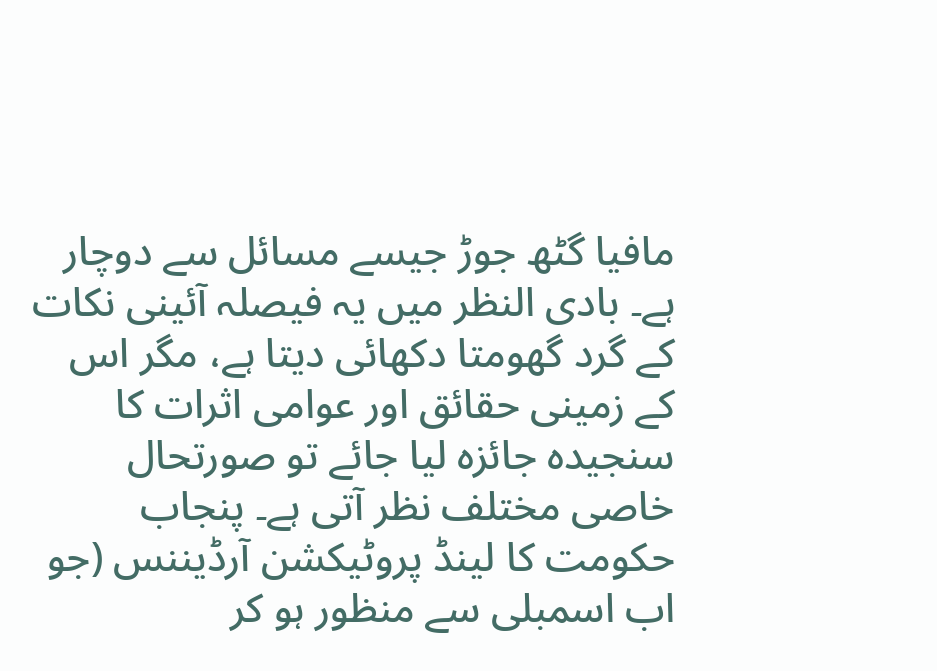مافیا گٹھ جوڑ جیسے مسائل سے دوچار ہے۔ بادی النظر میں یہ فیصلہ آئینی نکات کے گرد گھومتا دکھائی دیتا ہے، مگر اس کے زمینی حقائق اور عوامی اثرات کا سنجیدہ جائزہ لیا جائے تو صورتحال خاصی مختلف نظر آتی ہے۔ پنجاب حکومت کا لینڈ پروٹیکشن آرڈیننس (جو اب اسمبلی سے منظور ہو کر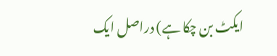ایکٹ بن چکا ہے) دراصل ایک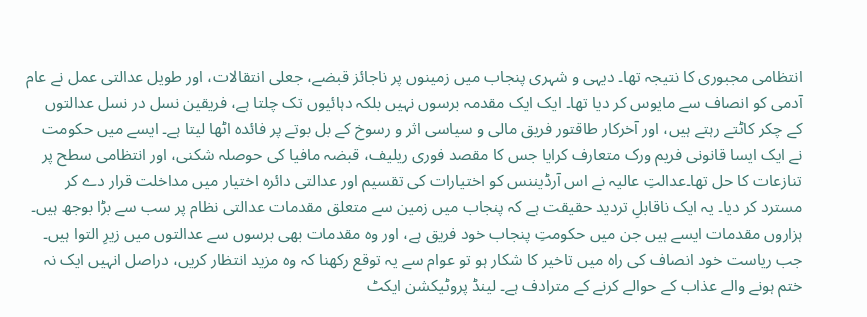انتظامی مجبوری کا نتیجہ تھا۔ دیہی و شہری پنجاب میں زمینوں پر ناجائز قبضے، جعلی انتقالات، اور طویل عدالتی عمل نے عام آدمی کو انصاف سے مایوس کر دیا تھا۔ ایک ایک مقدمہ برسوں نہیں بلکہ دہائیوں تک چلتا ہے، فریقین نسل در نسل عدالتوں کے چکر کاٹتے رہتے ہیں، اور آخرکار طاقتور فریق مالی و سیاسی اثر و رسوخ کے بل بوتے پر فائدہ اٹھا لیتا ہے۔ ایسے میں حکومت نے ایک ایسا قانونی فریم ورک متعارف کرایا جس کا مقصد فوری ریلیف، قبضہ مافیا کی حوصلہ شکنی، اور انتظامی سطح پر تنازعات کا حل تھا۔عدالتِ عالیہ نے اس آرڈیننس کو اختیارات کی تقسیم اور عدالتی دائرہ اختیار میں مداخلت قرار دے کر مسترد کر دیا۔ یہ ایک ناقابلِ تردید حقیقت ہے کہ پنجاب میں زمین سے متعلق مقدمات عدالتی نظام پر سب سے بڑا بوجھ ہیں۔ ہزاروں مقدمات ایسے ہیں جن میں حکومتِ پنجاب خود فریق ہے، اور وہ مقدمات بھی برسوں سے عدالتوں میں زیرِ التوا ہیں۔ جب ریاست خود انصاف کی راہ میں تاخیر کا شکار ہو تو عوام سے یہ توقع رکھنا کہ وہ مزید انتظار کریں، دراصل انہیں ایک نہ ختم ہونے والے عذاب کے حوالے کرنے کے مترادف ہے۔ لینڈ پروٹیکشن ایکٹ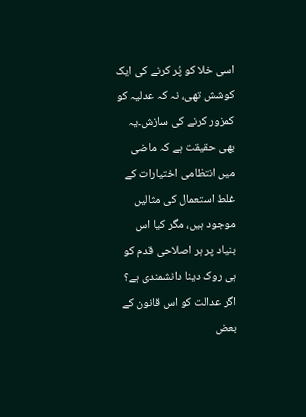اسی خلا کو پُر کرنے کی ایک کوشش تھی، نہ کہ عدلیہ کو کمزور کرنے کی سازش۔یہ بھی حقیقت ہے کہ ماضی میں انتظامی اختیارات کے غلط استعمال کی مثالیں موجود ہیں، مگر کیا اس بنیاد پر ہر اصلاحی قدم کو ہی روک دینا دانشمندی ہے؟ اگر عدالت کو اس قانون کے بعض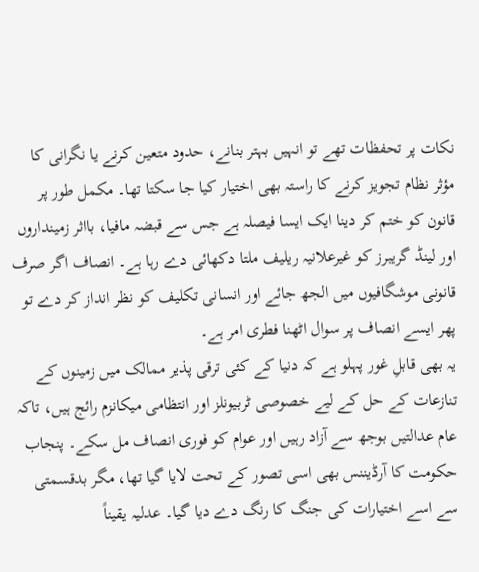نکات پر تحفظات تھے تو انہیں بہتر بنانے، حدود متعین کرنے یا نگرانی کا مؤثر نظام تجویز کرنے کا راستہ بھی اختیار کیا جا سکتا تھا۔ مکمل طور پر قانون کو ختم کر دینا ایک ایسا فیصلہ ہے جس سے قبضہ مافیا، بااثر زمینداروں اور لینڈ گریبرز کو غیرعلانیہ ریلیف ملتا دکھائی دے رہا ہے۔ انصاف اگر صرف قانونی موشگافیوں میں الجھ جائے اور انسانی تکلیف کو نظر انداز کر دے تو پھر ایسے انصاف پر سوال اٹھنا فطری امر ہے۔
یہ بھی قابلِ غور پہلو ہے کہ دنیا کے کئی ترقی پذیر ممالک میں زمینوں کے تنازعات کے حل کے لیے خصوصی ٹربیونلز اور انتظامی میکانزم رائج ہیں، تاکہ عام عدالتیں بوجھ سے آزاد رہیں اور عوام کو فوری انصاف مل سکے۔ پنجاب حکومت کا آرڈیننس بھی اسی تصور کے تحت لایا گیا تھا، مگر بدقسمتی سے اسے اختیارات کی جنگ کا رنگ دے دیا گیا۔ عدلیہ یقیناً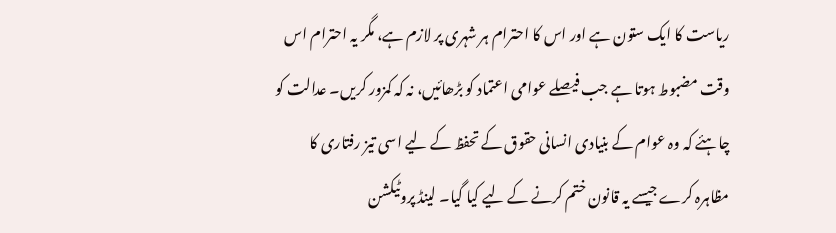ریاست کا ایک ستون ہے اور اس کا احترام ہر شہری پر لازم ہے، مگر یہ احترام اس وقت مضبوط ہوتا ہے جب فیصلے عوامی اعتماد کو بڑھائیں، نہ کہ کمزور کریں۔ عدالت کو چاہئے کہ وہ عوام کے بنیادی انسانی حقوق کے تحفظ کے لیے اسی تیز رفتاری کا مظاہرہ کرے جیسے یہ قانون ختم کرنے کے لیے کیا گیا۔ لینڈ پروٹیکشن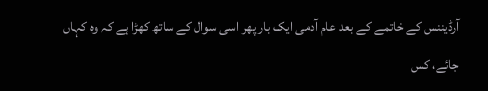آرڈیننس کے خاتمے کے بعد عام آدمی ایک بار پھر اسی سوال کے ساتھ کھڑا ہے کہ وہ کہاں جائے، کس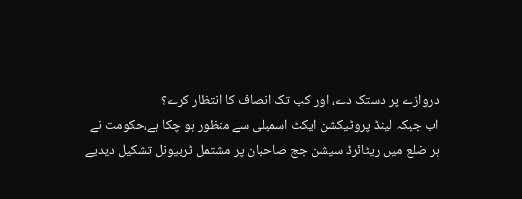دروازے پر دستک دے، اور کب تک انصاف کا انتظار کرے؟
اب جبکہ لینڈ پروٹیکشن ایکٹ اسمبلی سے منظور ہو چکا ہے،حکومت نے ہر ضلع میں ریٹائرڈ سیشن جج صاحبان پر مشتمل ٹربیونل تشکیل دیدیے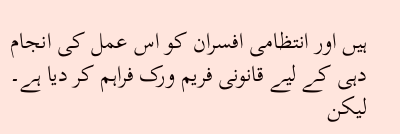ہیں اور انتظامی افسران کو اس عمل کی انجام دہی کے لیے قانونی فریم ورک فراہم کر دیا ہے۔ لیکن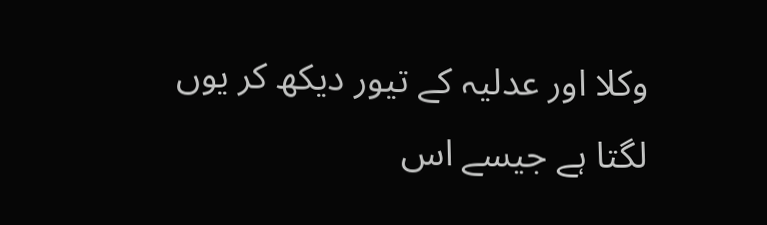وکلا اور عدلیہ کے تیور دیکھ کر یوں لگتا ہے جیسے اس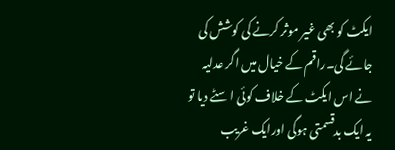ایکٹ کو بھی غیر موثر کرنے کی کوشش کی جائے گی۔راقم کے خیال میں اگر عدلیہ نے اس ایکٹ کے خلاف کوئی ا سٹے دیا تو یہ ایک بدقسمتی ہوگی اورایک غریب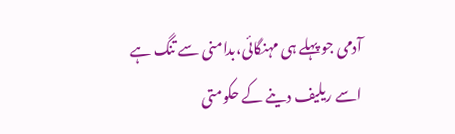آدمی جو پہلے ہی مہنگائی،بدامنی سے تنگ ہے اسے ریلیف دینے کے حکومتی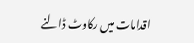اقدامات میں رکاوٹ ڈالنے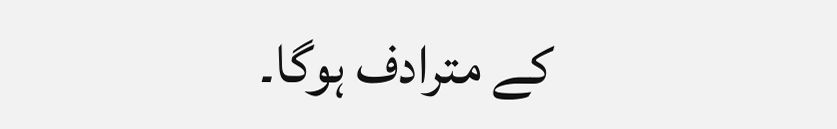کے مترادف ہوگا۔